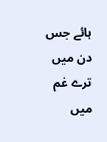ہائے جس دن میں ترے غم میں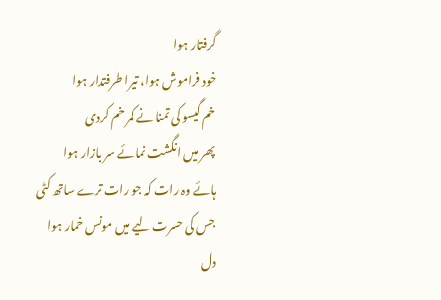گرفتار ہوا
خود فراموش ہوا، تیرا طرفتدار ہوا
خم گیسو کی تمنا نے کمر خم کردی
پھر میں انگشت نمائے سر بازار ہوا
ہائے وہ رات کہ جو رات ترے ساتھ کٹی
جس کی حسرت لیے میں مونس خمار ہوا
دل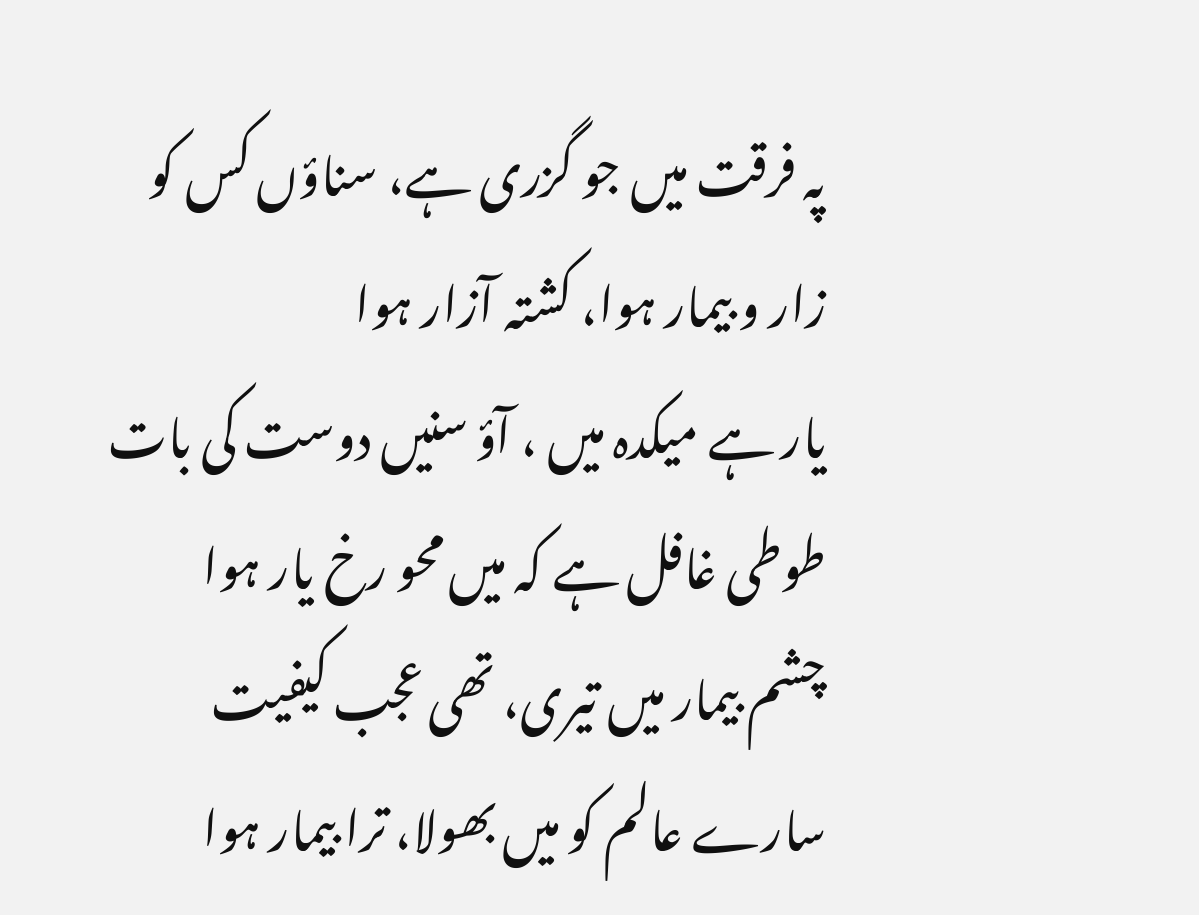پہ فرقت میں جو گزری ہے، سناؤں کس کو
زار و بیمار ہوا، کشتہ آزار ہوا
یار ہے میکدہ میں ، آؤ سنیں دوست کی بات
طوطی غافل ہے کہ میں محو رخ یار ہوا
چشم بیمار میں تیری، تھی عجب کیفیت
سارے عالم کو میں بھولا، ترا بیمار ہوا